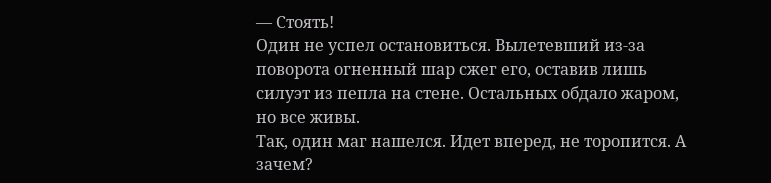— Стоять!
Один не успел остановиться. Вылетевший из-за поворота огненный шар сжег его, оставив лишь силуэт из пепла на стене. Остальных обдало жаром, но все живы.
Так, один маг нашелся. Идет вперед, не торопится. А зачем?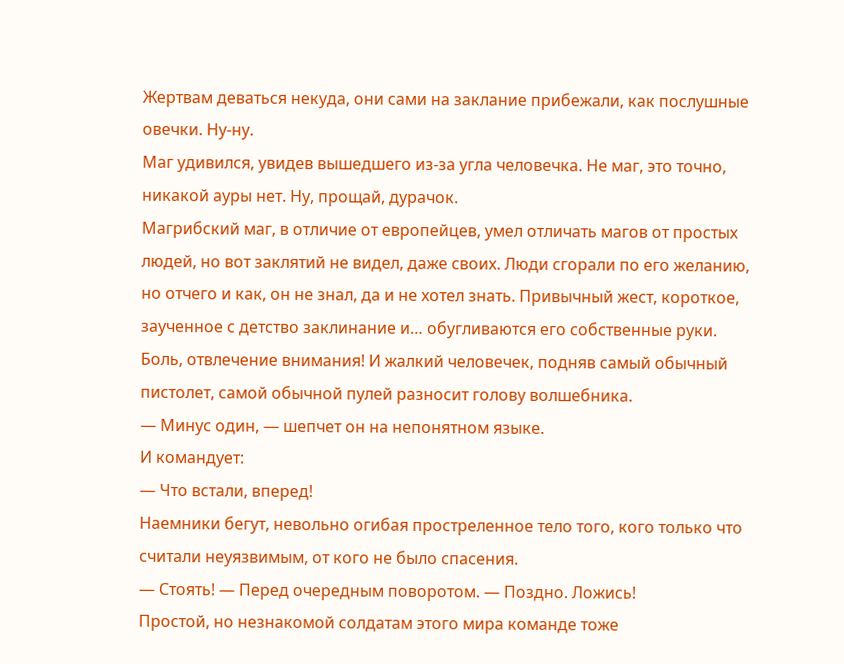Жертвам деваться некуда, они сами на заклание прибежали, как послушные овечки. Ну-ну.
Маг удивился, увидев вышедшего из-за угла человечка. Не маг, это точно, никакой ауры нет. Ну, прощай, дурачок.
Магрибский маг, в отличие от европейцев, умел отличать магов от простых людей, но вот заклятий не видел, даже своих. Люди сгорали по его желанию, но отчего и как, он не знал, да и не хотел знать. Привычный жест, короткое, заученное с детство заклинание и… обугливаются его собственные руки. Боль, отвлечение внимания! И жалкий человечек, подняв самый обычный пистолет, самой обычной пулей разносит голову волшебника.
— Минус один, — шепчет он на непонятном языке.
И командует:
— Что встали, вперед!
Наемники бегут, невольно огибая простреленное тело того, кого только что считали неуязвимым, от кого не было спасения.
— Стоять! — Перед очередным поворотом. — Поздно. Ложись!
Простой, но незнакомой солдатам этого мира команде тоже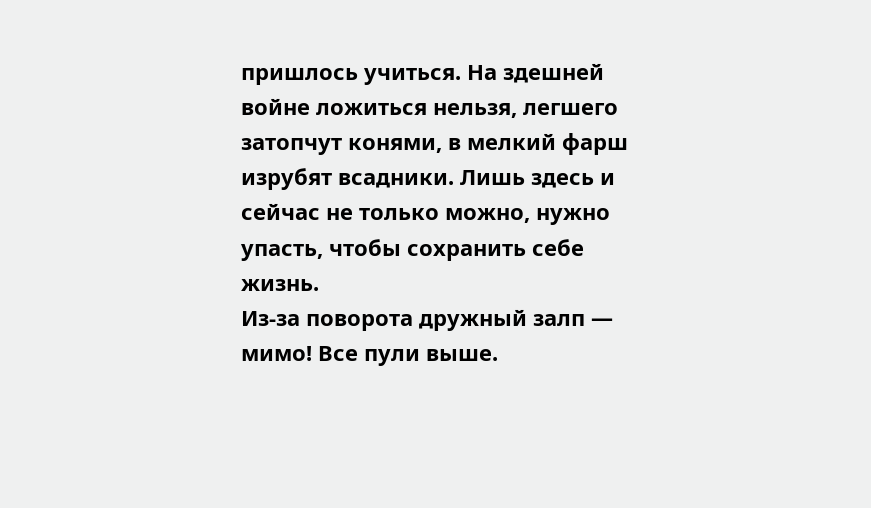пришлось учиться. На здешней войне ложиться нельзя, легшего затопчут конями, в мелкий фарш изрубят всадники. Лишь здесь и сейчас не только можно, нужно упасть, чтобы сохранить себе жизнь.
Из-за поворота дружный залп — мимо! Все пули выше.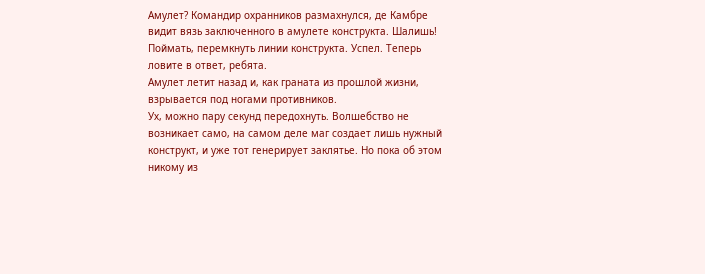Амулет? Командир охранников размахнулся, де Камбре видит вязь заключенного в амулете конструкта. Шалишь!
Поймать, перемкнуть линии конструкта. Успел. Теперь ловите в ответ, ребята.
Амулет летит назад и, как граната из прошлой жизни, взрывается под ногами противников.
Ух, можно пару секунд передохнуть. Волшебство не возникает само, на самом деле маг создает лишь нужный конструкт, и уже тот генерирует заклятье. Но пока об этом никому из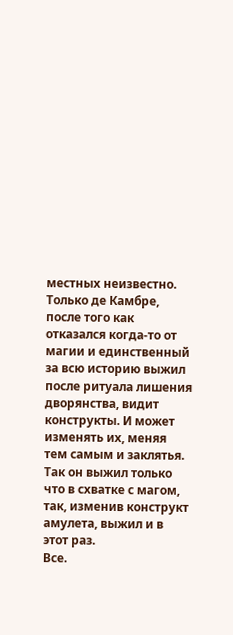местных неизвестно.
Только де Камбре, после того как отказался когда-то от магии и единственный за всю историю выжил после ритуала лишения дворянства, видит конструкты. И может изменять их, меняя тем самым и заклятья. Так он выжил только что в схватке с магом, так, изменив конструкт амулета, выжил и в этот раз.
Все.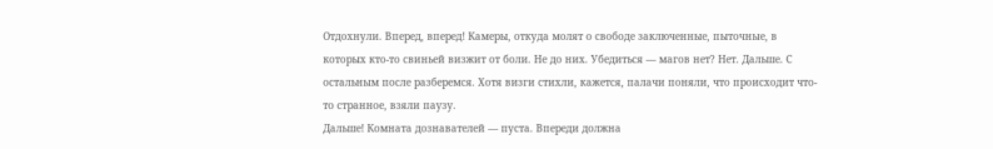Отдохнули. Вперед, вперед! Камеры, откуда молят о свободе заключенные, пыточные, в которых кто-то свиньей визжит от боли. Не до них. Убедиться — магов нет? Нет. Дальше. С остальным после разберемся. Хотя визги стихли, кажется, палачи поняли, что происходит что-то странное, взяли паузу.
Дальше! Комната дознавателей — пуста. Впереди должна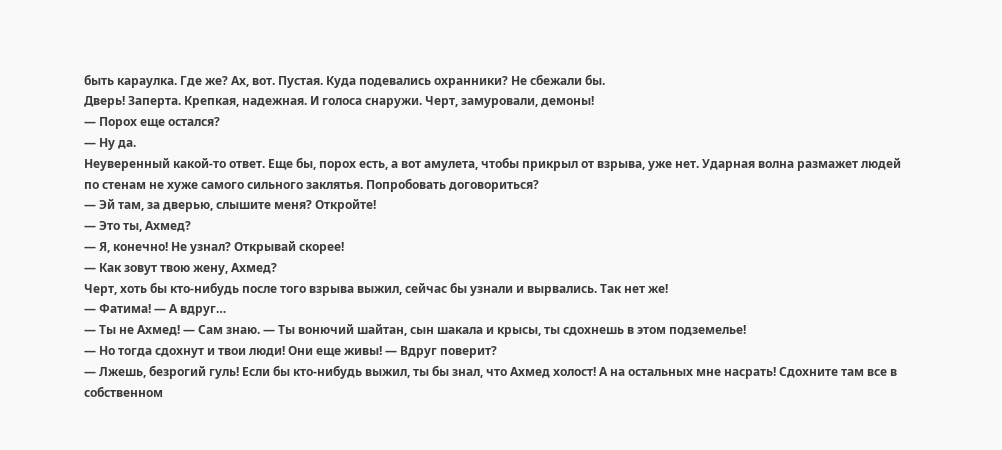быть караулка. Где же? Ах, вот. Пустая. Куда подевались охранники? Не сбежали бы.
Дверь! Заперта. Крепкая, надежная. И голоса снаружи. Черт, замуровали, демоны!
— Порох еще остался?
— Ну да.
Неуверенный какой-то ответ. Еще бы, порох есть, а вот амулета, чтобы прикрыл от взрыва, уже нет. Ударная волна размажет людей по стенам не хуже самого сильного заклятья. Попробовать договориться?
— Эй там, за дверью, слышите меня? Откройте!
— Это ты, Ахмед?
— Я, конечно! Не узнал? Открывай скорее!
— Как зовут твою жену, Ахмед?
Черт, хоть бы кто-нибудь после того взрыва выжил, сейчас бы узнали и вырвались. Так нет же!
— Фатима! — А вдруг…
— Ты не Ахмед! — Сам знаю. — Ты вонючий шайтан, сын шакала и крысы, ты сдохнешь в этом подземелье!
— Но тогда сдохнут и твои люди! Они еще живы! — Вдруг поверит?
— Лжешь, безрогий гуль! Если бы кто-нибудь выжил, ты бы знал, что Ахмед холост! А на остальных мне насрать! Сдохните там все в собственном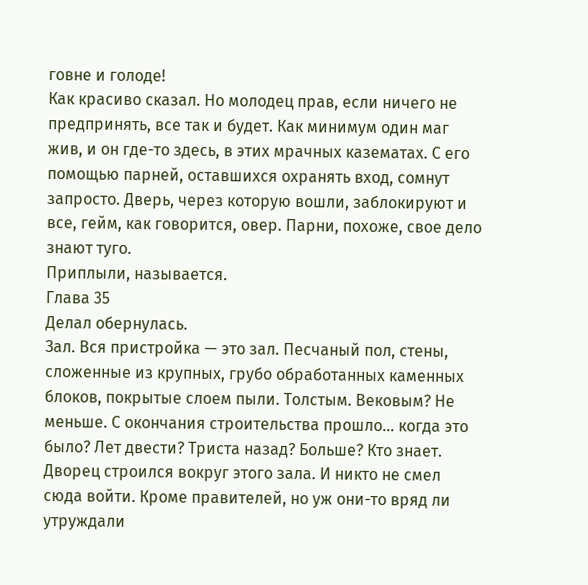говне и голоде!
Как красиво сказал. Но молодец прав, если ничего не предпринять, все так и будет. Как минимум один маг жив, и он где-то здесь, в этих мрачных казематах. С его помощью парней, оставшихся охранять вход, сомнут запросто. Дверь, через которую вошли, заблокируют и все, гейм, как говорится, овер. Парни, похоже, свое дело знают туго.
Приплыли, называется.
Глава 35
Делал обернулась.
Зал. Вся пристройка — это зал. Песчаный пол, стены, сложенные из крупных, грубо обработанных каменных блоков, покрытые слоем пыли. Толстым. Вековым? Не меньше. С окончания строительства прошло… когда это было? Лет двести? Триста назад? Больше? Кто знает. Дворец строился вокруг этого зала. И никто не смел сюда войти. Кроме правителей, но уж они-то вряд ли утруждали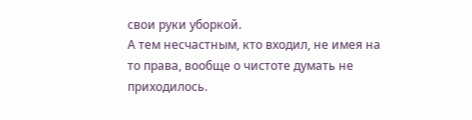свои руки уборкой.
А тем несчастным, кто входил, не имея на то права, вообще о чистоте думать не приходилось.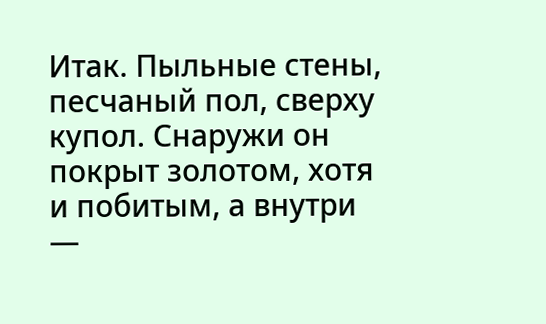Итак. Пыльные стены, песчаный пол, сверху купол. Снаружи он покрыт золотом, хотя и побитым, а внутри —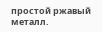простой ржавый металл.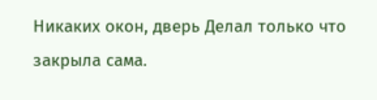Никаких окон, дверь Делал только что закрыла сама.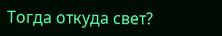Тогда откуда свет?